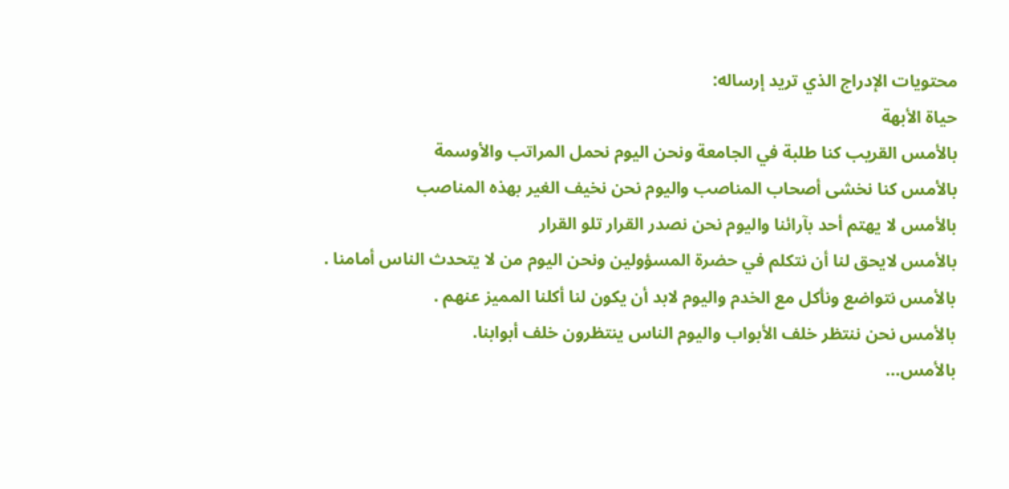محتويات الإدراج الذي تريد إرساله:
حياة الأبهة
بالأمس القريب كنا طلبة في الجامعة ونحن اليوم نحمل المراتب والأوسمة
بالأمس كنا نخشى أصحاب المناصب واليوم نحن نخيف الغير بهذه المناصب
بالأمس لا يهتم أحد بآرائنا واليوم نحن نصدر القرار تلو القرار
بالأمس لايحق لنا أن نتكلم في حضرة المسؤولين ونحن اليوم من لا يتحدث الناس أمامنا .
بالأمس نتواضع ونأكل مع الخدم واليوم لابد أن يكون لنا أكلنا المميز عنهم .
بالأمس نحن ننتظر خلف الأبواب واليوم الناس ينتظرون خلف أبوابنا.
بالأمس...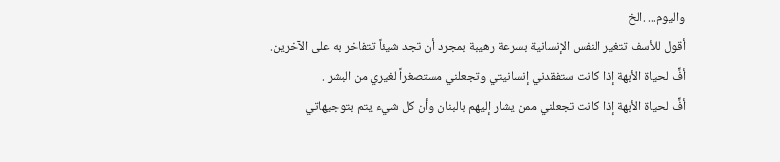واليوم... .الخ
أقول للأسف تتغير النفس الإنسانية بسرعة رهيبة بمجرد أن تجد شيئاً تتفاخر به على الآخرين.
أفٍّ لحياة الأبهة إذا كانت ستفقدني إنسانيتي وتجعلني مستصغراً لغيري من البشر .
أفٍّ لحياة الأبهة إذا كانت تجعلني ممن يشار إليهم بالبنان وأن كل شيء يتم بتوجيهاتي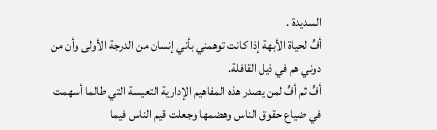السديدة .
أفٍّ لحياة الأبهة إذا كانت توهمني بأني إنسان من الدرجة الأولى وأن من دوني هم في ذيل القافلة.
أفٍّ ثم أفٍّ لمن يصدر هذه المفاهيم الإدارية التعيسة التي طالما أسهمت في ضياع حقوق الناس وهضمها وجعلت قيم الناس فيما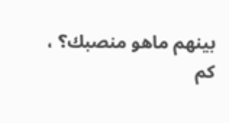بينهم ماهو منصبك؟ ، كم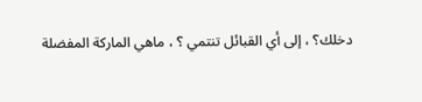دخلك؟ ، إلى أي القبائل تنتمي ؟ ، ماهي الماركة المفضلة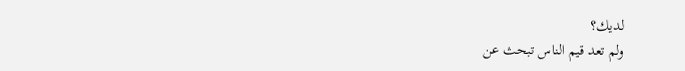لديك؟
ولم تعد قيم الناس تبحث عن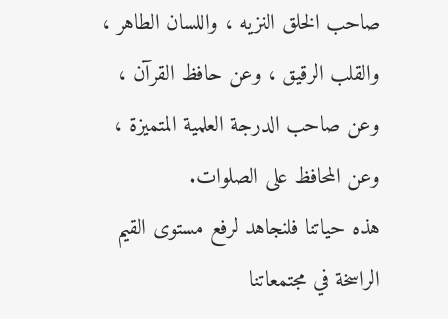صاحب الخلق النزيه ، واللسان الطاهر ، والقلب الرقيق ، وعن حافظ القرآن ، وعن صاحب الدرجة العلمية المتميزة ، وعن المحافظ على الصلوات.
هذه حياتنا فلنجاهد لرفع مستوى القيم الراسخة في مجتمعاتنا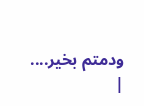ودمتم بخير....
|